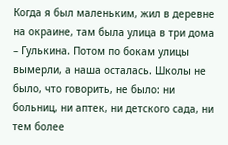Когда я был маленьким, жил в деревне на окраине, там была улица в три дома – Гулькина. Потом по бокам улицы вымерли, а наша осталась. Школы не было, что говорить, не было: ни больниц, ни аптек, ни детского сада, ни тем более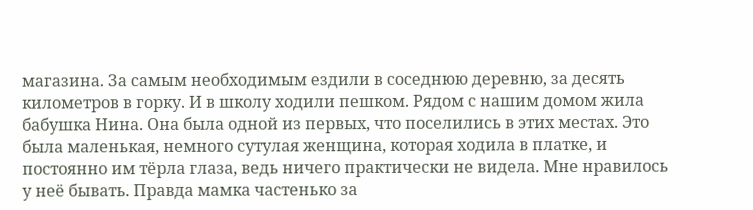магазина. За самым необходимым ездили в соседнюю деревню, за десять километров в горку. И в школу ходили пешком. Рядом с нашим домом жила бабушка Нина. Она была одной из первых, что поселились в этих местах. Это была маленькая, немного сутулая женщина, которая ходила в платке, и постоянно им тёрла глаза, ведь ничего практически не видела. Мне нравилось у неё бывать. Правда мамка частенько за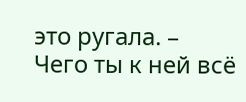это ругала. – Чего ты к ней всё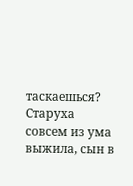таскаешься? Старуха совсем из ума выжила, сын в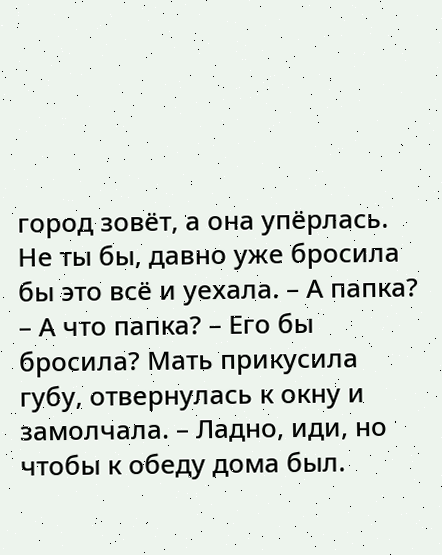город зовёт, а она упёрлась. Не ты бы, давно уже бросила бы это всё и уехала. – А папка? – А что папка? – Его бы бросила? Мать прикусила губу, отвернулась к окну и замолчала. – Ладно, иди, но чтобы к обеду дома был.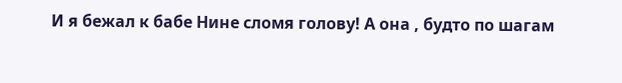И я бежал к бабе Нине сломя голову! А она , будто по шагам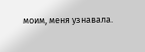моим, меня узнавала.